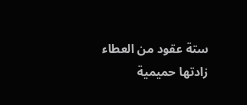ستة عقود من العطاء زادتها حميمية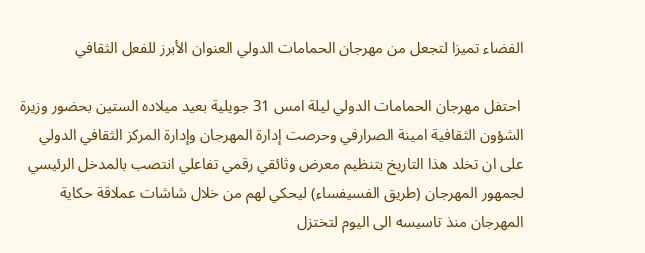الفضاء تميزا لتجعل من مهرجان الحمامات الدولي العنوان الأبرز للفعل الثقافي

 احتفل مهرجان الحمامات الدولي ليلة امس 31 جويلية بعيد ميلاده الستين بحضور وزيرة الشؤون الثقافية امينة الصرارفي وحرصت إدارة المهرجان وإدارة المركز الثقافي الدولي على ان تخلد هذا التاريخ بتنظيم معرض وثائقي رقمي تفاعلي انتصب بالمدخل الرئيسي لجمهور المهرجان (طريق الفسيفساء) ليحكي لهم من خلال شاشات عملاقة حكاية المهرجان منذ تاسيسه الى اليوم لتختزل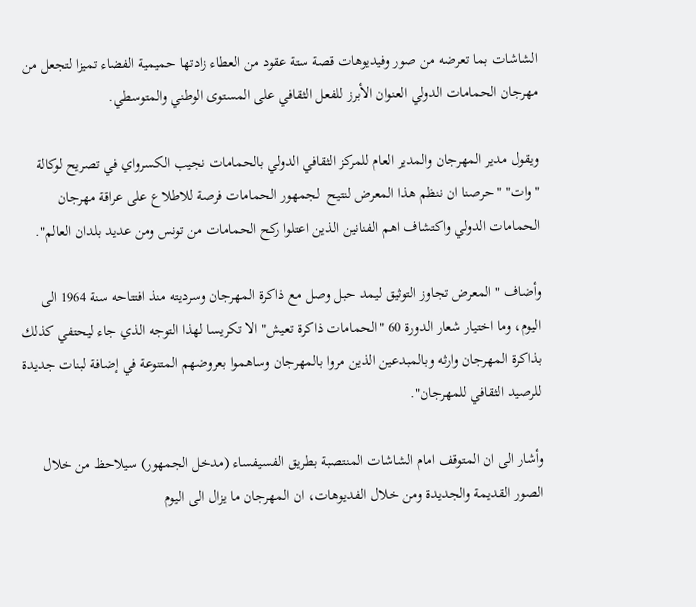الشاشات بما تعرضه من صور وفيديوهات قصة ستة عقود من العطاء زادتها حميمية الفضاء تميزا لتجعل من مهرجان الحمامات الدولي العنوان الأبرز للفعل الثقافي على المستوى الوطني والمتوسطي.

ويقول مدير المهرجان والمدير العام للمركز الثقافي الدولي بالحمامات نجيب الكسرواي في تصريح لوكالة "وات" "حرصنا ان ننظم هذا المعرض لنتيح  لجمهور الحمامات فرصة للاطلاع على عراقة مهرجان الحمامات الدولي واكتشاف اهم الفنانين الذين اعتلوا ركح الحمامات من تونس ومن عديد بلدان العالم".

وأضاف " المعرض تجاوز التوثيق ليمد حبل وصل مع ذاكرة المهرجان وسرديته منذ افتتاحه سنة 1964 الى اليوم، وما اختيار شعار الدورة 60 "الحمامات ذاكرة تعيش" الا تكريسا لهذا التوجه الذي جاء ليحتفي كذلك بذاكرة المهرجان وارثه وبالمبدعين الذين مروا بالمهرجان وساهموا بعروضهم المتنوعة في إضافة لبنات جديدة للرصيد الثقافي للمهرجان".

وأشار الى ان المتوقف امام الشاشات المنتصبة بطريق الفسيفساء (مدخل الجمهور) سيلاحظ من خلال الصور القديمة والجديدة ومن خلال الفديوهات، ان المهرجان ما يزال الى اليوم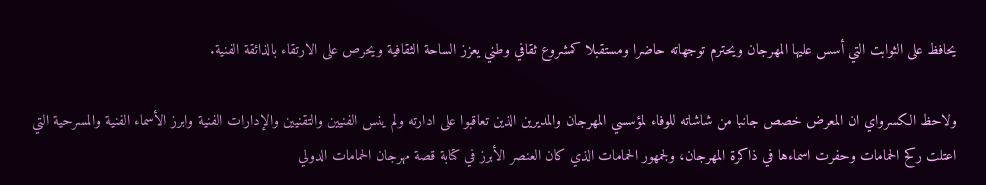يحافظ على الثوابت التي أسس عليها المهرجان ويحترم توجهاته حاضرا ومستقبلا كمشروع ثقافي وطني يعزز الساحة الثقافية ويحرص على الارتقاء بالذائقة الفنية.

ولاحظ الكسرواي ان المعرض خصص جانبا من شاشاته للوفاء لمؤسسي المهرجان والمديرين الذين تعاقبوا على ادارته ولم ينس الفنيين والتقنيين والإدارات الفنية وابرز الأسماء الفنية والمسرحية التي اعتلت ركح الحمامات وحفرت اسماءها في ذاكرة المهرجان، ولجمهور الحمامات الذي كان العنصر الأبرز في كتابة قصة مهرجان الحمامات الدولي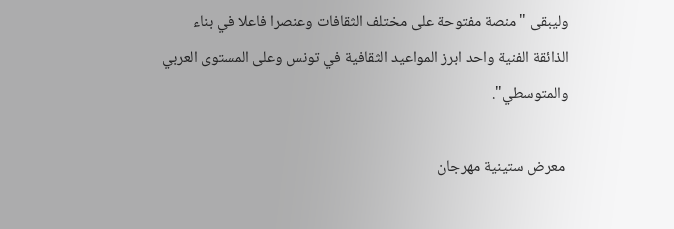وليبقى "منصة مفتوحة على مختلف الثقافات وعنصرا فاعلا في بناء الذائقة الفنية واحد ابرز المواعيد الثقافية في تونس وعلى المستوى العربي والمتوسطي".

 معرض ستينية مهرجان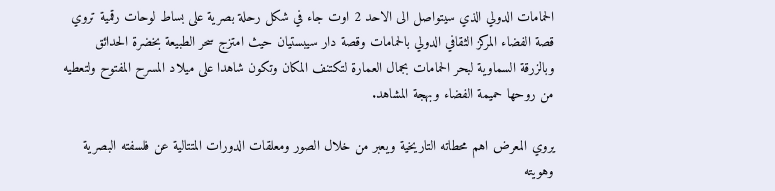الحمامات الدولي الذي سيتواصل الى الاحد 2 اوت جاء في شكل رحلة بصرية على بساط لوحات رقمية تروي قصة الفضاء المركز الثقافي الدولي بالحمامات وقصة دار سيبستيان حيث امتزج سحر الطبيعة بخضرة الحدائق وبالزرقة السماوية لبحر الحمامات بجمال العمارة لتكتنف المكان وتكون شاهدا على ميلاد المسرح المفتوح ولتعطيه من روحها حميمة الفضاء وبهجة المشاهد.

يروي المعرض اهم محطاته التاريخية ويعبر من خلال الصور ومعلقات الدورات المتتالية عن فلسفته البصرية وهويته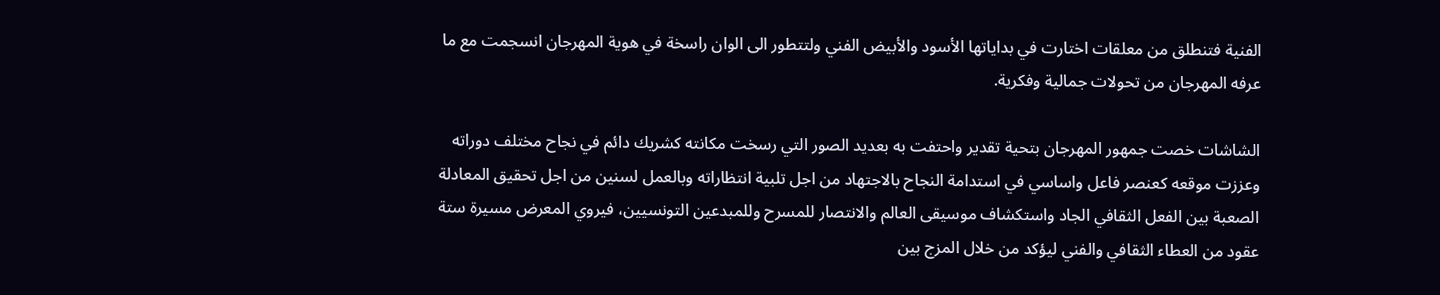الفنية فتنطلق من معلقات اختارت في بداياتها الأسود والأبيض الفني ولتتطور الى الوان راسخة في هوية المهرجان انسجمت مع ما عرفه المهرجان من تحولات جمالية وفكرية.

الشاشات خصت جمهور المهرجان بتحية تقدير واحتفت به بعديد الصور التي رسخت مكانته كشريك دائم في نجاح مختلف دوراته وعززت موقعه كعنصر فاعل واساسي في استدامة النجاح بالاجتهاد من اجل تلبية انتظاراته وبالعمل لسنين من اجل تحقيق المعادلة الصعبة بين الفعل الثقافي الجاد واستكشاف موسيقى العالم والانتصار للمسرح وللمبدعين التونسيين، فيروي المعرض مسيرة ستة عقود من العطاء الثقافي والفني ليؤكد من خلال المزج بين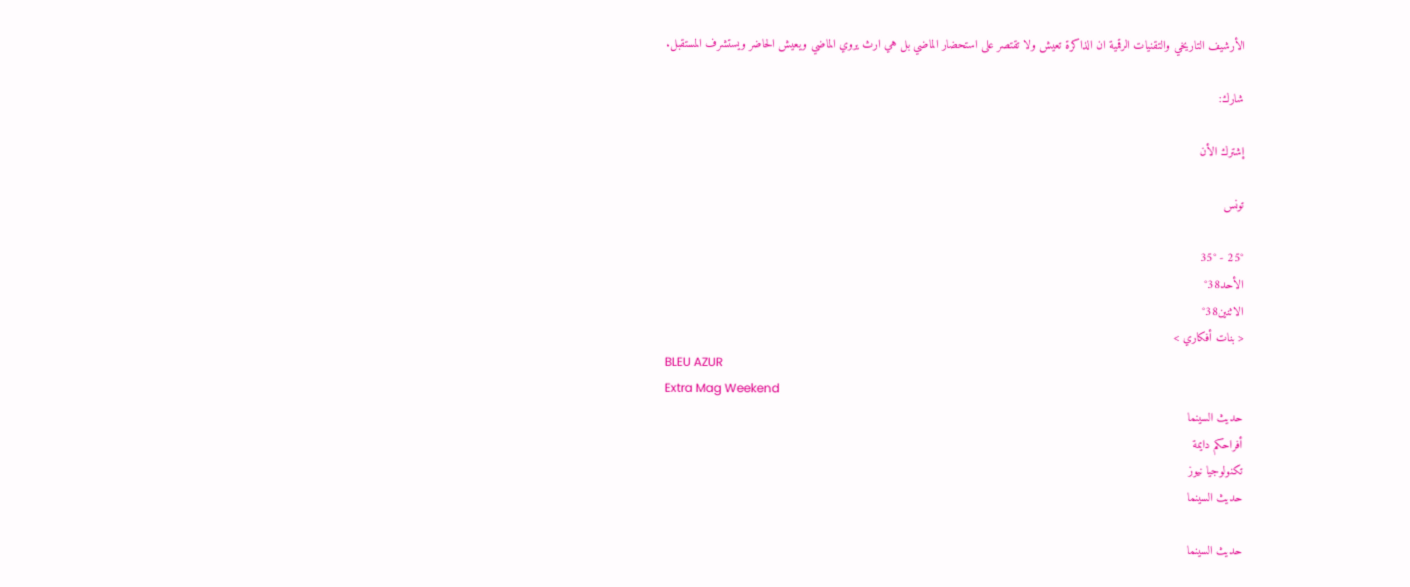الأرشيف التاريخي والتقنيات الرقمية ان الذاكرة تعيش ولا تقتصر على استحضار الماضي بل هي ارث يروي الماضي ويعيش الحاضر ويستشرف المستقبل.

شارك:

إشترك الأن

تونس

25° - 35°
الأحد38°
الاثنين38°
< بنات أفكاري >
BLEU AZUR
Extra Mag Weekend
حديث السينما
أفراحكم دايمة
تكنولوجيا نيوز
حديث السينما

حديث السينما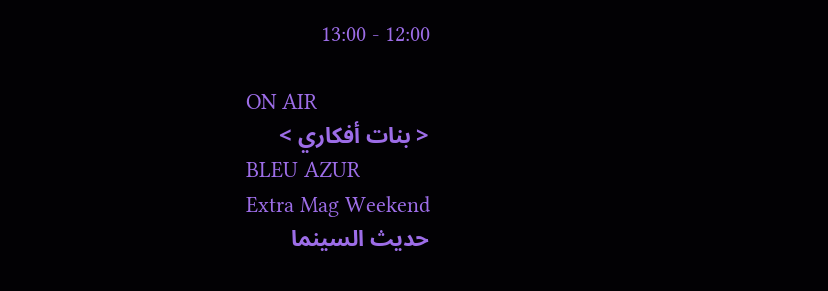12:00 - 13:00

ON AIR
< بنات أفكاري >
BLEU AZUR
Extra Mag Weekend
حديث السينما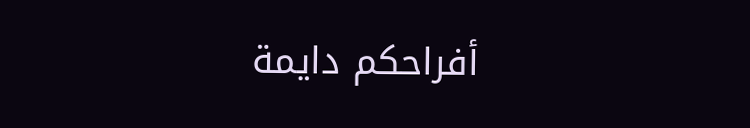أفراحكم دايمة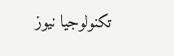تكنولوجيا نيوز